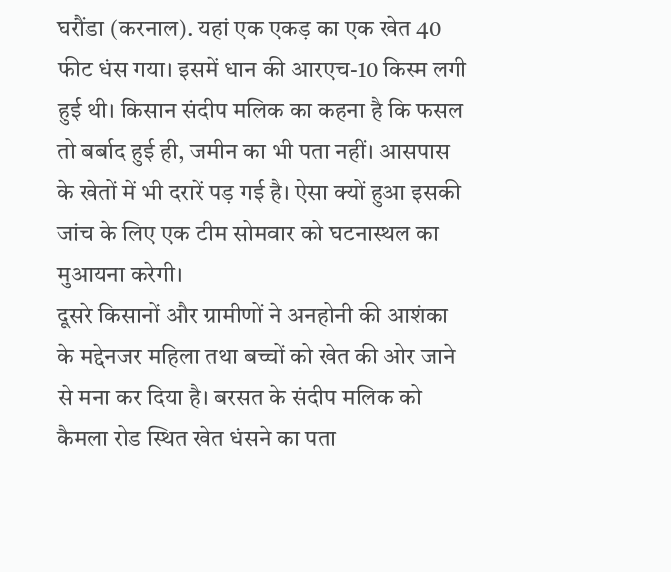घरौंडा (करनाल). यहां एक एकड़ का एक खेत 40 फीट धंस गया। इसमें धान की आरएच-10 किस्म लगी हुई थी। किसान संदीप मलिक का कहना है कि फसल तो बर्बाद हुई ही, जमीन का भी पता नहीं। आसपास के खेतों में भी दरारें पड़ गई है। ऐसा क्यों हुआ इसकी जांच के लिए एक टीम सोमवार को घटनास्थल का मुआयना करेगी।
दूसरे किसानों और ग्रामीणों ने अनहोनी की आशंका के मद्देनजर महिला तथा बच्चों को खेत की ओर जाने से मना कर दिया है। बरसत के संदीप मलिक को कैमला रोड स्थित खेत धंसने का पता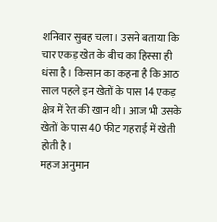शनिवार सुबह चला। उसने बताया कि चार एकड़ खेत के बीच का हिस्सा ही धंसा है। किसान का कहना है कि आठ साल पहले इन खेतों के पास 14 एकड़ क्षेत्र में रेत की खान थी। आज भी उसके खेतों के पास 40 फीट गहराई में खेती होती है।
महज अनुमान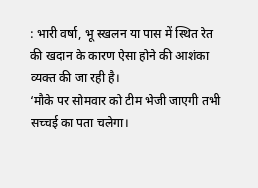: भारी वर्षा, भू स्खलन या पास में स्थित रेत की खदान के कारण ऐसा होने की आशंका व्यक्त की जा रही है।
‘मौके पर सोमवार को टीम भेजी जाएगी तभी सच्चई का पता चलेगा।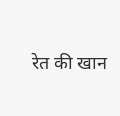रेत की खान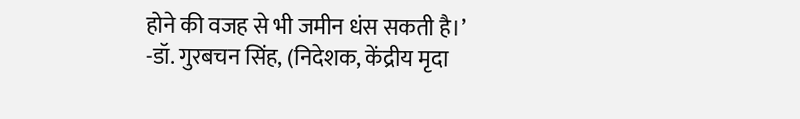होने की वजह से भी जमीन धंस सकती है।’
-डॉ. गुरबचन सिंह, (निदेशक, केंद्रीय मृदा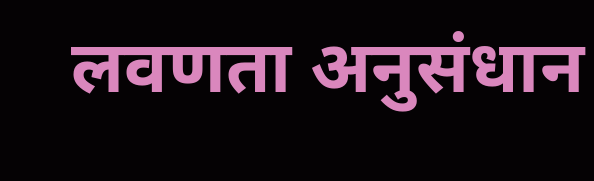लवणता अनुसंधान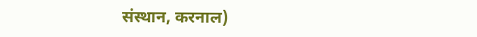संस्थान, करनाल)